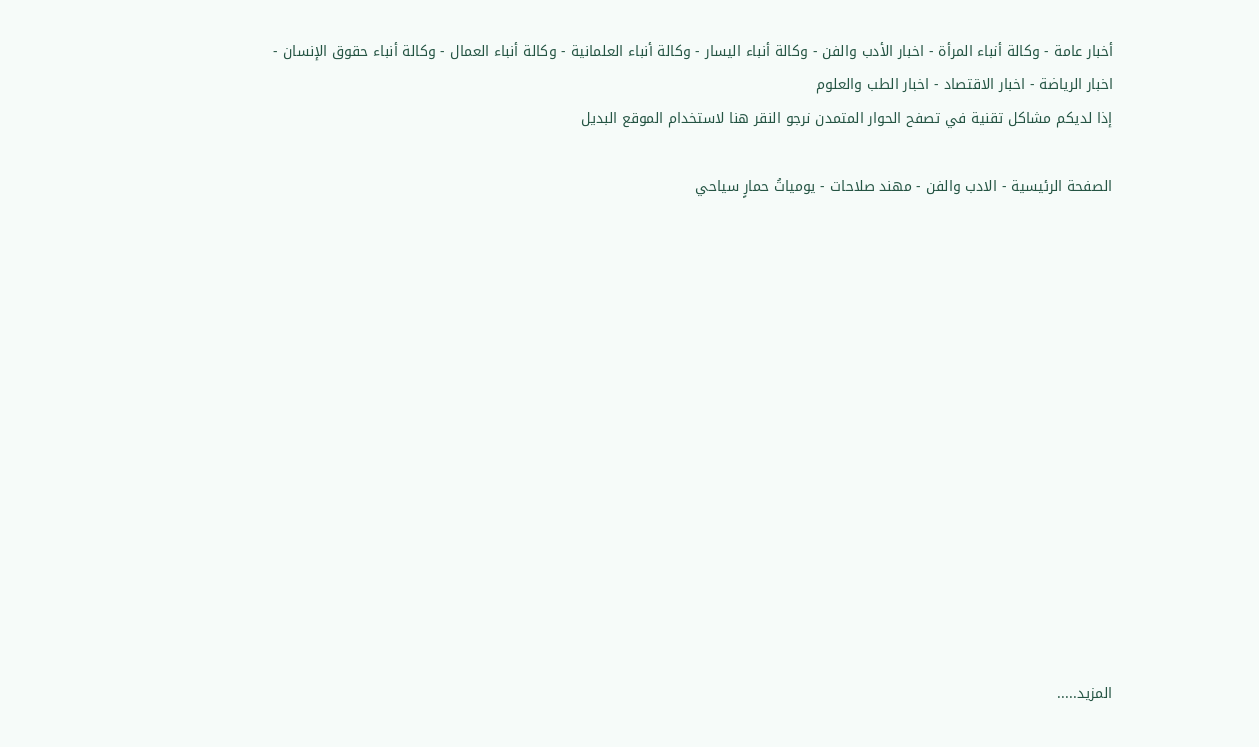أخبار عامة - وكالة أنباء المرأة - اخبار الأدب والفن - وكالة أنباء اليسار - وكالة أنباء العلمانية - وكالة أنباء العمال - وكالة أنباء حقوق الإنسان - اخبار الرياضة - اخبار الاقتصاد - اخبار الطب والعلوم
إذا لديكم مشاكل تقنية في تصفح الحوار المتمدن نرجو النقر هنا لاستخدام الموقع البديل

الصفحة الرئيسية - الادب والفن - مهند صلاحات - يومياتُ حمارٍ سياحي














المزيد.....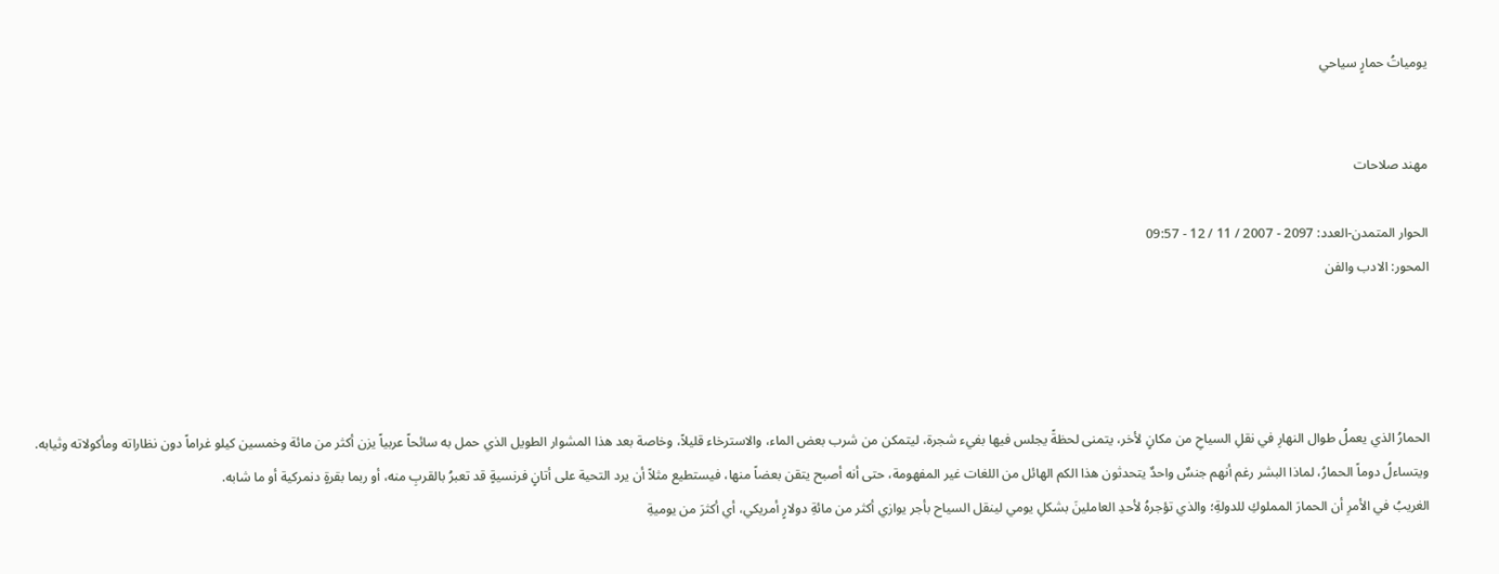يومياتُ حمارٍ سياحي


مهند صلاحات

الحوار المتمدن-العدد: 2097 - 2007 / 11 / 12 - 09:57
المحور: الادب والفن




الحمارُ الذي يعملُ طوال النهارِ في نقلِ السياحِ من مكانٍ لأخر، يتمنى لحظةً يجلس فيها بفيء شجرة، ليتمكن من شرب بعض الماء، والاسترخاء قليلاً، وخاصة بعد هذا المشوار الطويل الذي حمل به سائحاً عربياً يزن أكثر من مائة وخمسين كيلو غراماً دون نظاراته ومأكولاته وثيابه.
ويتساءلُ دوماً الحمارُ، لماذا البشر رغم أنهم جنسٌ واحدٌ يتحدثون هذا الكم الهائل من اللغات غير المفهومة، حتى أنه أصبح يتقن بعضاً منها، فيستطيع مثلاً أن يرد التحية على أتانٍ فرنسيةٍ قد تعبرُ بالقربِ منه، أو ربما بقرةٍ دنمركية أو ما شابه.
الغريبُ في الأمرِ أن الحمارَ المملوكِ للدولةِ؛ والذي تؤجرهُ لأحدِ العاملينَ بشكلِ يومي لينقل السياح بأجر يوازي أكثر من مائةِ دولارٍ أمريكي، أي أكثرَ من يوميةِ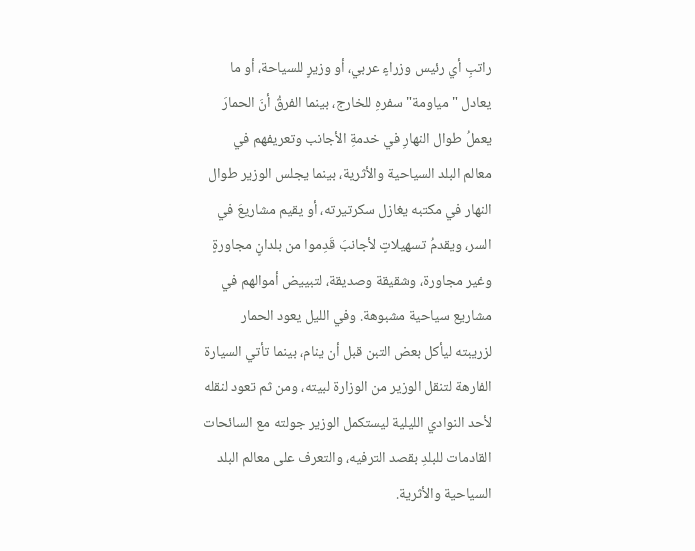راتبِ أي رئيس وزراءٍ عربي، أو وزيرٍ للسياحة، أو ما يعادل "مياومة" سفرهِ للخارج، بينما الفرقُ أنَ الحمارَ يعملُ طوال النهارِ في خدمةِ الأجانب وتعريفهم في معالم البلد السياحية والأثرية، بينما يجلس الوزير طوال النهار في مكتبه يغازل سكرتيرته، أو يقيم مشاريعَ في السر، ويقدمُ تسهيلاتٍ لأجانبَ قَدِموا من بلدانٍ مجاورةٍ وغير مجاورة، وشقيقة وصديقة، لتبييض أموالهم في مشاريع سياحية مشبوهة. وفي الليل يعود الحمار لزريبته ليأكل بعض التبن قبل أن ينام، بينما تأتي السيارة الفارهة لتنقل الوزير من الوزارة لبيته، ومن ثم تعود لنقله لأحد النوادي الليلية ليستكمل الوزير جولته مع السائحات القادمات للبلدِ بقصد الترفيه، والتعرف على معالم البلد السياحية والأثرية.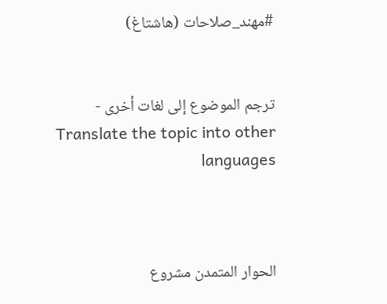#مهند_صلاحات (هاشتاغ)


ترجم الموضوع إلى لغات أخرى - Translate the topic into other languages



الحوار المتمدن مشروع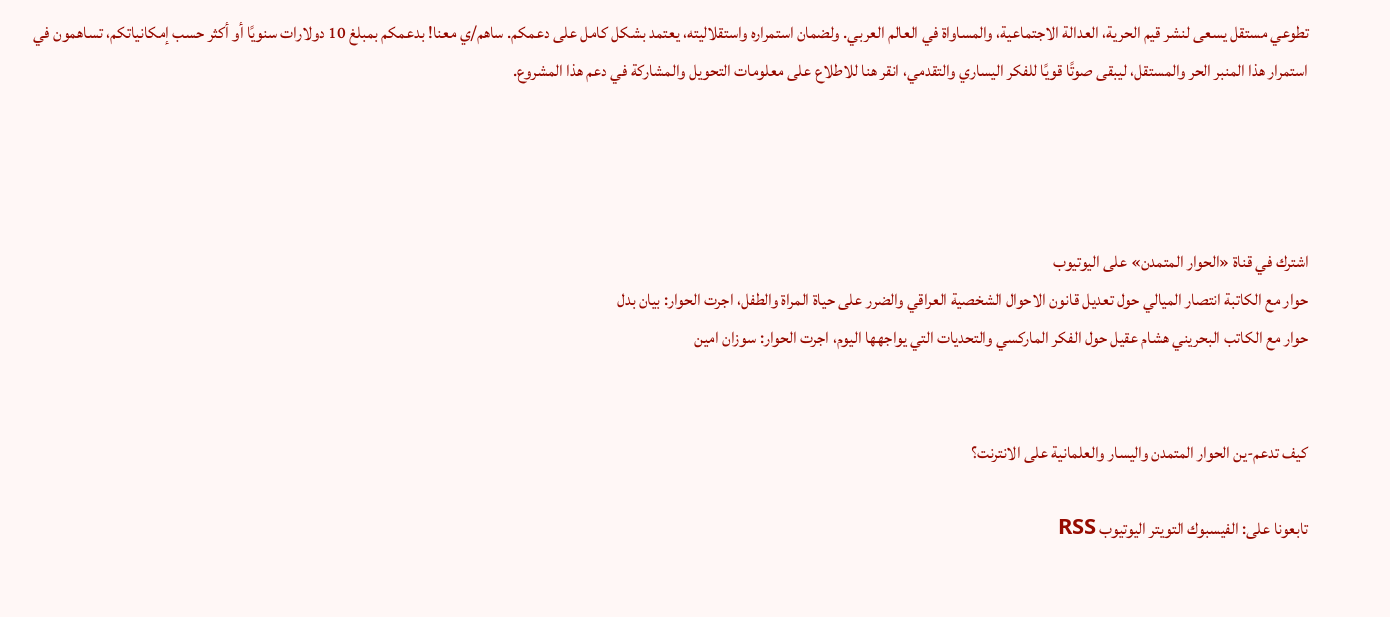تطوعي مستقل يسعى لنشر قيم الحرية، العدالة الاجتماعية، والمساواة في العالم العربي. ولضمان استمراره واستقلاليته، يعتمد بشكل كامل على دعمكم. ساهم/ي معنا! بدعمكم بمبلغ 10 دولارات سنويًا أو أكثر حسب إمكانياتكم، تساهمون في استمرار هذا المنبر الحر والمستقل، ليبقى صوتًا قويًا للفكر اليساري والتقدمي، انقر هنا للاطلاع على معلومات التحويل والمشاركة في دعم هذا المشروع.




اشترك في قناة «الحوار المتمدن» على اليوتيوب
حوار مع الكاتبة انتصار الميالي حول تعديل قانون الاحوال الشخصية العراقي والضرر على حياة المراة والطفل، اجرت الحوار: بيان بدل
حوار مع الكاتب البحريني هشام عقيل حول الفكر الماركسي والتحديات التي يواجهها اليوم، اجرت الحوار: سوزان امين


كيف تدعم-ين الحوار المتمدن واليسار والعلمانية على الانترنت؟

تابعونا على: الفيسبوك التويتر اليوتيوب RSS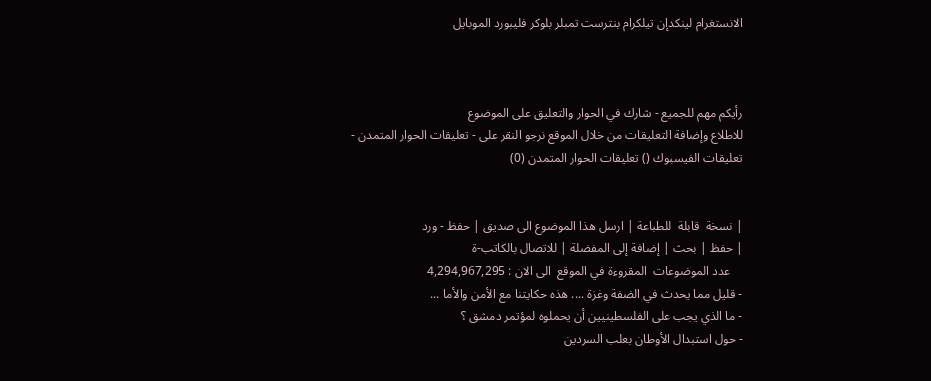الانستغرام لينكدإن تيلكرام بنترست تمبلر بلوكر فليبورد الموبايل



رأيكم مهم للجميع - شارك في الحوار والتعليق على الموضوع
للاطلاع وإضافة التعليقات من خلال الموقع نرجو النقر على - تعليقات الحوار المتمدن -
تعليقات الفيسبوك () تعليقات الحوار المتمدن (0)


| نسخة  قابلة  للطباعة | ارسل هذا الموضوع الى صديق | حفظ - ورد
| حفظ | بحث | إضافة إلى المفضلة | للاتصال بالكاتب-ة
    عدد الموضوعات  المقروءة في الموقع  الى الان : 4,294,967,295
- قليل مما يحدث في الضفة وغزة .... هذه حكايتنا مع الأمن والأما ...
- ما الذي يجب على الفلسطينيين أن يحملوه لمؤتمر دمشق ؟
- حول استبدال الأوطان بعلب السردين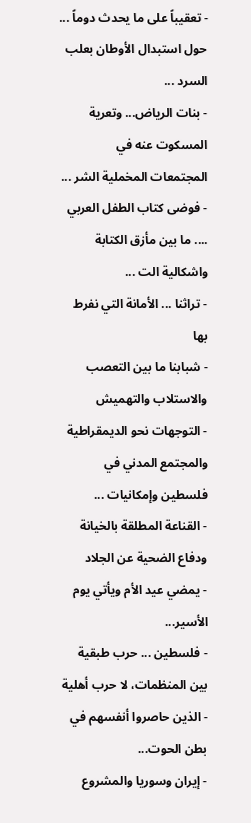- تعقيباً على ما يحدث دوماً ... حول استبدال الأوطان بعلب السرد ...
- بنات الرياض... وتعرية المسكوت عنه في المجتمعات المخملية الشر ...
- فوضى كتاب الطفل العربي .... ما بين مأزق الكتابة واشكالية الت ...
- تراثنا ... الأمانة التي نفرط بها
- شبابنا ما بين التعصب والاستلاب والتهميش
- التوجهات نحو الديمقراطية والمجتمع المدني في فلسطين وإمكانيات ...
- القناعة المطلقة بالخيانة ودفاع الضحية عن الجلاد
- يمضي عيد الأم ويأتي يوم الأسير...
- فلسطين ... حرب طبقية بين المنظمات، لا حرب أهلية
- الذين حاصروا أنفسهم في بطن الحوت...
- إيران وسوريا والمشروع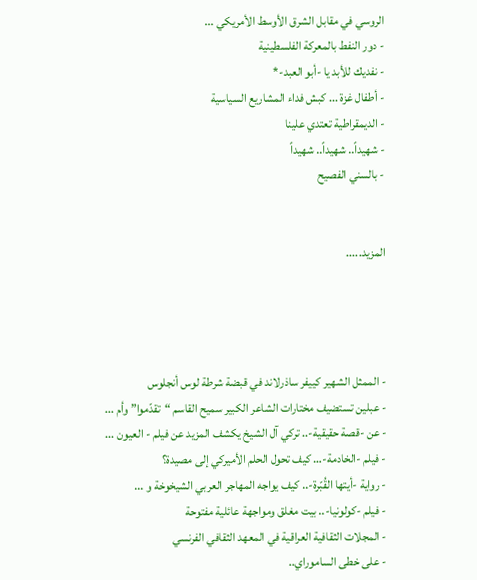الروسي في مقابل الشرق الأوسط الأمريكي ...
- دور النفط بالمعركة الفلسطينية
- نفديك للأبد يا -أبو العبد-*
- أطفال غزة ... كبش فداء المشاريع السياسية
- الديمقراطية تعتدي علينا
- شهيداً.. شهيداً.. شهيداً
- بالسني الفصيح


المزيد.....




- الممثل الشهير كييفر ساذرلاند في قبضة شرطة لوس أنجلوس
- عبلين تستضيف مختارات الشاعر الكبير سميح القاسم “تقدّموا” وأم ...
- عن -قصة حقيقية-.. تركي آل الشيخ يكشف المزيد عن فيلم - العيون ...
- فيلم -الخادمة-… كيف تحول الحلم الأميركي إلى مصيدة؟
- رواية -أيتها القُبّرة-.. كيف يواجه المهاجر العربي الشيخوخة و ...
- فيلم -كولونيا-.. بيت مغلق ومواجهة عائلية مفتوحة
- المجلات الثقافية العراقية في المعهد الثقافي الفرنسي
- على خطى الساموراي..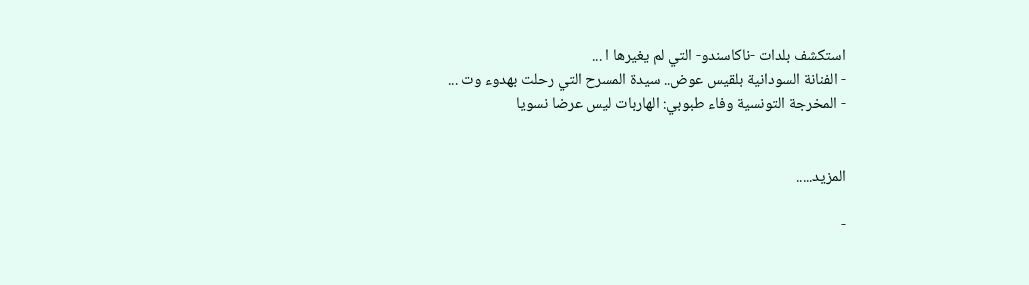استكشف بلدات -ناكاسندو- التي لم يغيرها ا ...
- الفنانة السودانية بلقيس عوض.. سيدة المسرح التي رحلت بهدوء وت ...
- المخرجة التونسية وفاء طبوبي: الهاربات ليس عرضا نسويا


المزيد.....

-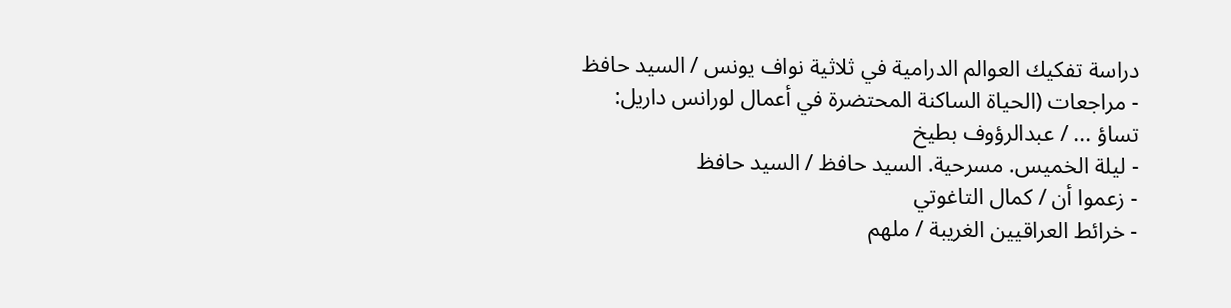دراسة تفكيك العوالم الدرامية في ثلاثية نواف يونس / السيد حافظ
- مراجعات (الحياة الساكنة المحتضرة في أعمال لورانس داريل: تساؤ ... / عبدالرؤوف بطيخ
- ليلة الخميس. مسرحية. السيد حافظ / السيد حافظ
- زعموا أن / كمال التاغوتي
- خرائط العراقيين الغريبة / ملهم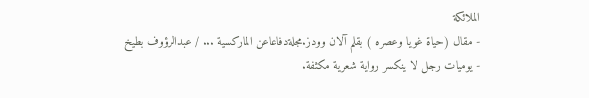الملائكة
- مقال (حياة غويا وعصره ) بقلم آلان وودز.مجلةدفاعاعن الماركسية ... / عبدالرؤوف بطيخ
- يوميات رجل لا ينكسر رواية شعرية مكثفة.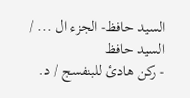السيد حافظ- الجزء ال ... / السيد حافظ
- ركن هادئ للبنفسج / د.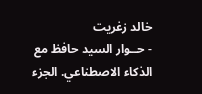خالد زغريت
- حــوار السيد حافظ مع الذكاء الاصطناعي. الجزء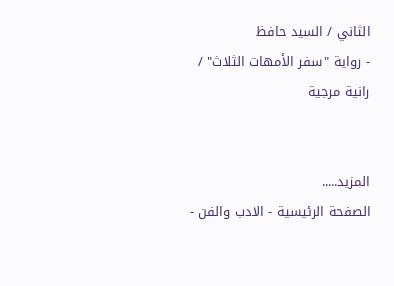الثاني / السيد حافظ
- رواية "سفر الأمهات الثلاث" / رانية مرجية


المزيد.....
الصفحة الرئيسية - الادب والفن -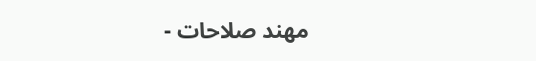مهند صلاحات -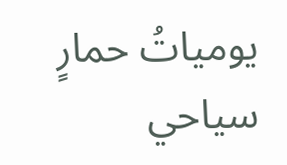يومياتُ حمارٍ سياحي